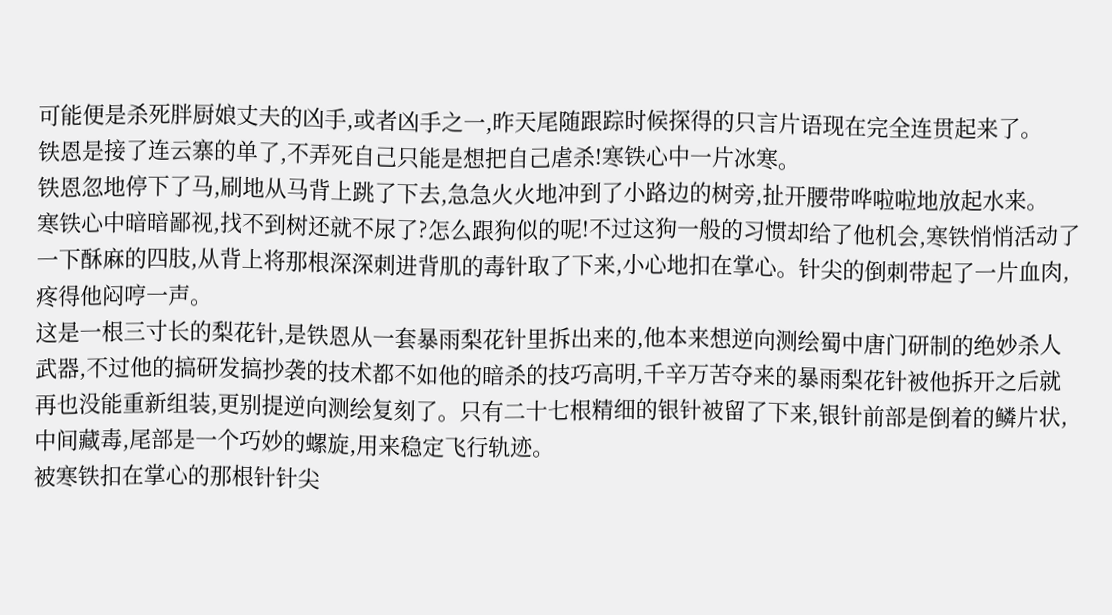可能便是杀死胖厨娘丈夫的凶手,或者凶手之一,昨天尾随跟踪时候探得的只言片语现在完全连贯起来了。
铁恩是接了连云寨的单了,不弄死自己只能是想把自己虐杀!寒铁心中一片冰寒。
铁恩忽地停下了马,刷地从马背上跳了下去,急急火火地冲到了小路边的树旁,扯开腰带哗啦啦地放起水来。
寒铁心中暗暗鄙视,找不到树还就不尿了?怎么跟狗似的呢!不过这狗一般的习惯却给了他机会,寒铁悄悄活动了一下酥麻的四肢,从背上将那根深深刺进背肌的毒针取了下来,小心地扣在掌心。针尖的倒刺带起了一片血肉,疼得他闷哼一声。
这是一根三寸长的梨花针,是铁恩从一套暴雨梨花针里拆出来的,他本来想逆向测绘蜀中唐门研制的绝妙杀人武器,不过他的搞研发搞抄袭的技术都不如他的暗杀的技巧高明,千辛万苦夺来的暴雨梨花针被他拆开之后就再也没能重新组装,更别提逆向测绘复刻了。只有二十七根精细的银针被留了下来,银针前部是倒着的鳞片状,中间藏毒,尾部是一个巧妙的螺旋,用来稳定飞行轨迹。
被寒铁扣在掌心的那根针针尖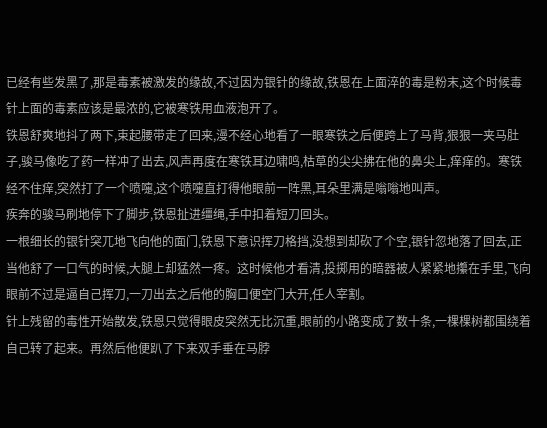已经有些发黑了,那是毒素被激发的缘故,不过因为银针的缘故,铁恩在上面淬的毒是粉末,这个时候毒针上面的毒素应该是最浓的,它被寒铁用血液泡开了。
铁恩舒爽地抖了两下,束起腰带走了回来,漫不经心地看了一眼寒铁之后便跨上了马背,狠狠一夹马肚子,骏马像吃了药一样冲了出去,风声再度在寒铁耳边啸鸣,枯草的尖尖拂在他的鼻尖上,痒痒的。寒铁经不住痒,突然打了一个喷嚏,这个喷嚏直打得他眼前一阵黑,耳朵里满是嗡嗡地叫声。
疾奔的骏马刷地停下了脚步,铁恩扯进缰绳,手中扣着短刀回头。
一根细长的银针突兀地飞向他的面门,铁恩下意识挥刀格挡,没想到却砍了个空,银针忽地落了回去,正当他舒了一口气的时候,大腿上却猛然一疼。这时候他才看清,投掷用的暗器被人紧紧地攥在手里,飞向眼前不过是逼自己挥刀,一刀出去之后他的胸口便空门大开,任人宰割。
针上残留的毒性开始散发,铁恩只觉得眼皮突然无比沉重,眼前的小路变成了数十条,一棵棵树都围绕着自己转了起来。再然后他便趴了下来双手垂在马脖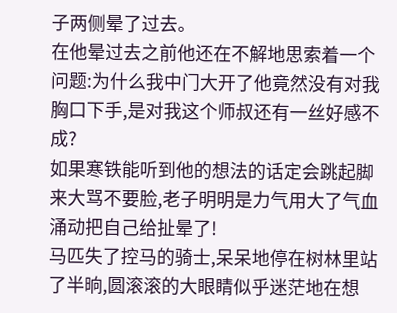子两侧晕了过去。
在他晕过去之前他还在不解地思索着一个问题:为什么我中门大开了他竟然没有对我胸口下手,是对我这个师叔还有一丝好感不成?
如果寒铁能听到他的想法的话定会跳起脚来大骂不要脸,老子明明是力气用大了气血涌动把自己给扯晕了!
马匹失了控马的骑士,呆呆地停在树林里站了半晌,圆滚滚的大眼睛似乎迷茫地在想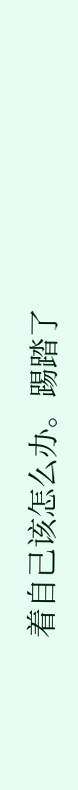着自己该怎么办。踢踏了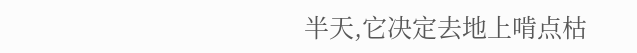半天,它决定去地上啃点枯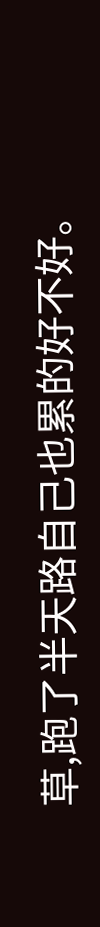草,跑了半天路自己也累的好不好。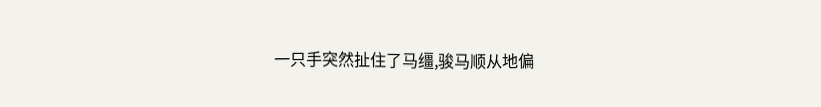一只手突然扯住了马缰,骏马顺从地偏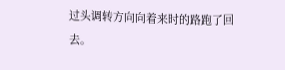过头调转方向向着来时的路跑了回去。